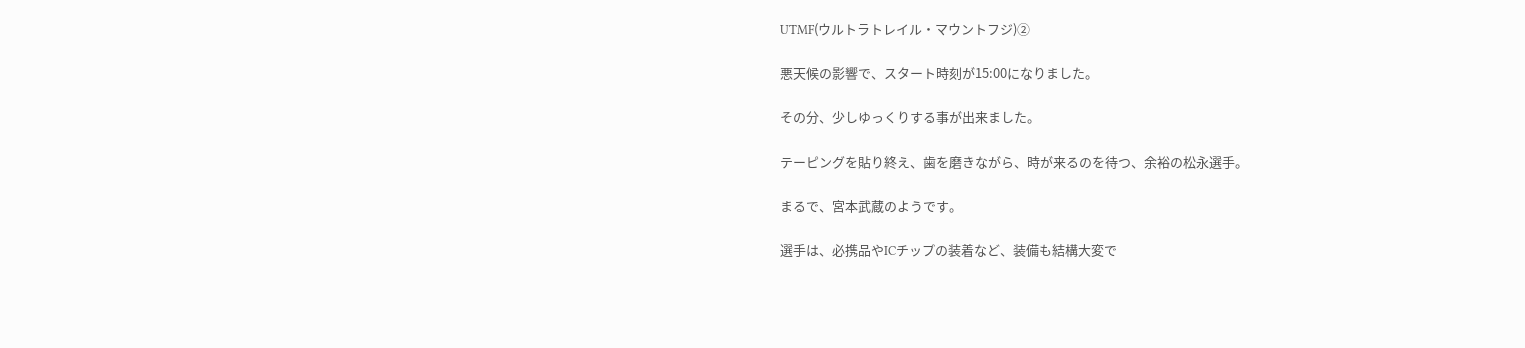UTMF(ウルトラトレイル・マウントフジ)②

悪天候の影響で、スタート時刻が15:00になりました。

その分、少しゆっくりする事が出来ました。

テーピングを貼り終え、歯を磨きながら、時が来るのを待つ、余裕の松永選手。

まるで、宮本武蔵のようです。

選手は、必携品やICチップの装着など、装備も結構大変で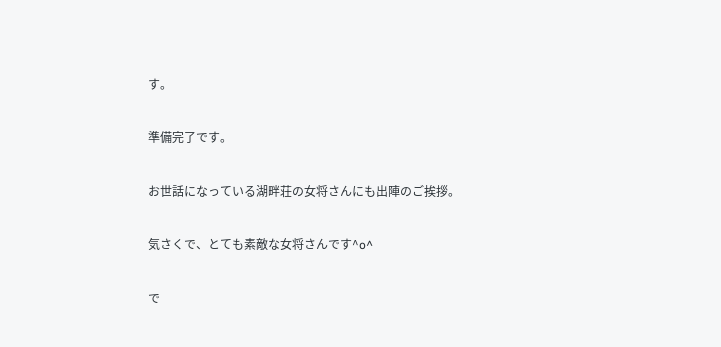す。

準備完了です。

お世話になっている湖畔荘の女将さんにも出陣のご挨拶。

気さくで、とても素敵な女将さんです^o^

で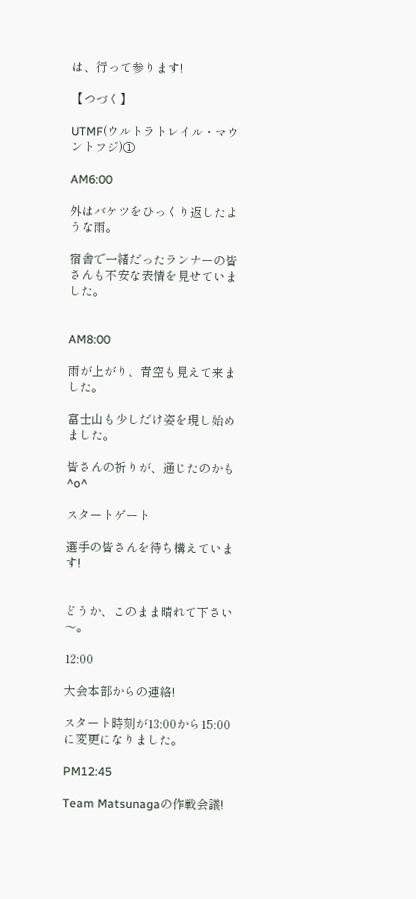は、行って参ります!

【つづく】

UTMF(ウルトラトレイル・マウントフジ)①

AM6:00

外はバケツをひっくり返したような雨。

宿舎で一緒だったランナーの皆さんも不安な表情を見せていました。


AM8:00

雨が上がり、青空も見えて来ました。

富士山も少しだけ姿を現し始めました。

皆さんの祈りが、通じたのかも^o^

スタートゲート

選手の皆さんを待ち構えています!


どうか、このまま晴れて下さい〜。

12:00

大会本部からの連絡!

スタート時刻が13:00から15:00に変更になりました。

PM12:45

Team Matsunagaの作戦会議!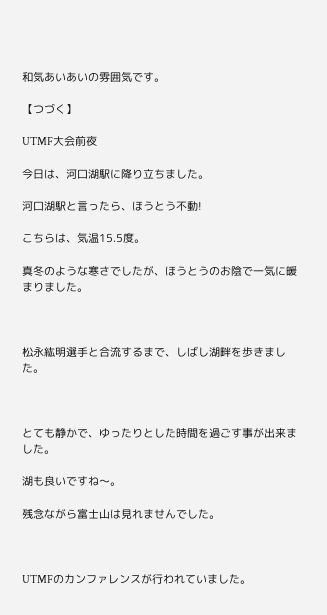和気あいあいの雰囲気です。

【つづく】

UTMF大会前夜

今日は、河口湖駅に降り立ちました。

河口湖駅と言ったら、ほうとう不動!

こちらは、気温15.5度。

真冬のような寒さでしたが、ほうとうのお陰で一気に暖まりました。



松永紘明選手と合流するまで、しばし湖畔を歩きました。



とても静かで、ゆったりとした時間を過ごす事が出来ました。

湖も良いですね〜。

残念ながら富士山は見れませんでした。



UTMFのカンファレンスが行われていました。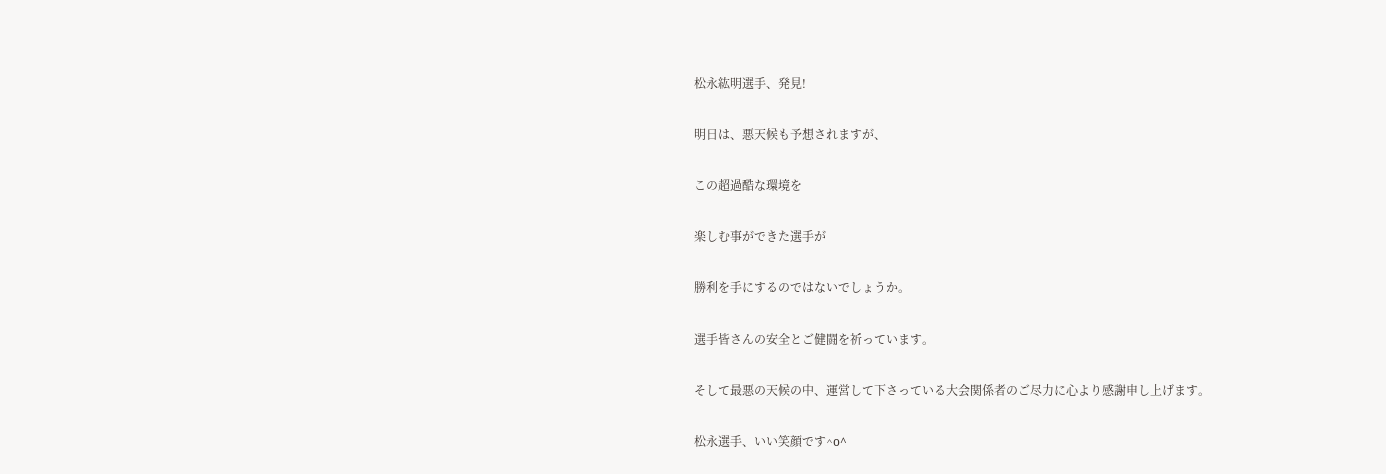松永紘明選手、発見!

明日は、悪天候も予想されますが、

この超過酷な環境を

楽しむ事ができた選手が

勝利を手にするのではないでしょうか。

選手皆さんの安全とご健闘を祈っています。

そして最悪の天候の中、運営して下さっている大会関係者のご尽力に心より感謝申し上げます。

松永選手、いい笑顔です^o^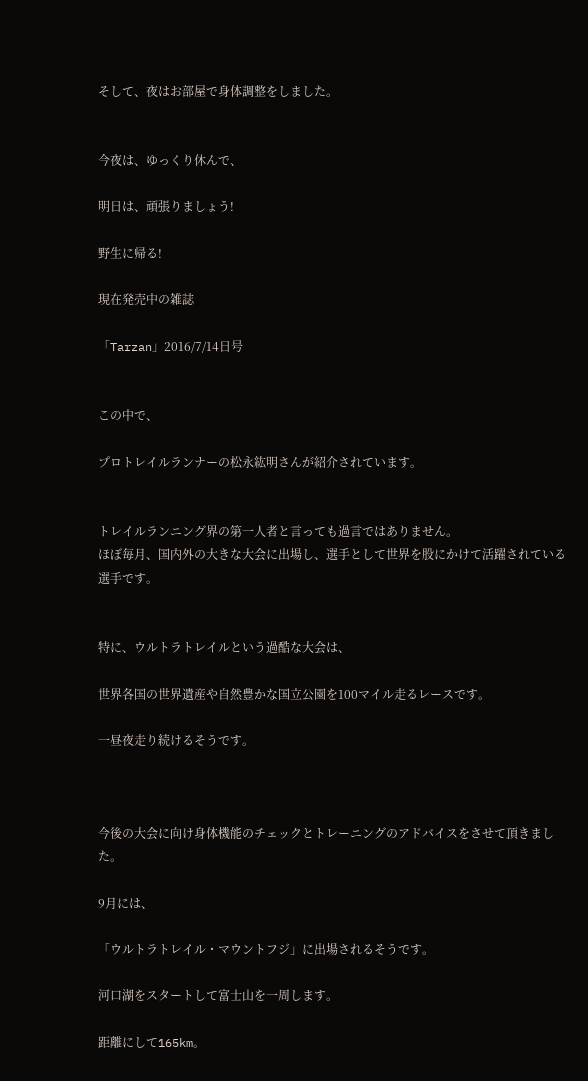そして、夜はお部屋で身体調整をしました。


今夜は、ゆっくり休んで、

明日は、頑張りましょう!

野生に帰る!

現在発売中の雑誌

「Tarzan」2016/7/14日号


この中で、

プロトレイルランナーの松永紘明さんが紹介されています。


トレイルランニング界の第一人者と言っても過言ではありません。
ほぼ毎月、国内外の大きな大会に出場し、選手として世界を股にかけて活躍されている選手です。


特に、ウルトラトレイルという過酷な大会は、

世界各国の世界遺産や自然豊かな国立公園を100マイル走るレースです。

一昼夜走り続けるそうです。



今後の大会に向け身体機能のチェックとトレーニングのアドバイスをさせて頂きました。

9月には、

「ウルトラトレイル・マウントフジ」に出場されるそうです。

河口湖をスタートして富士山を一周します。

距離にして165km。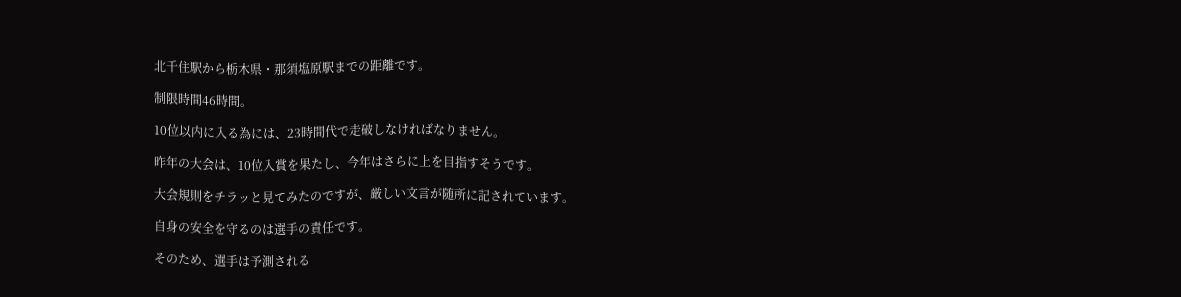北千住駅から栃木県・那須塩原駅までの距離です。

制限時間46時間。

10位以内に入る為には、23時間代で走破しなければなりません。

昨年の大会は、10位入賞を果たし、今年はさらに上を目指すそうです。

大会規則をチラッと見てみたのですが、厳しい文言が随所に記されています。

自身の安全を守るのは選手の責任です。

そのため、選手は予測される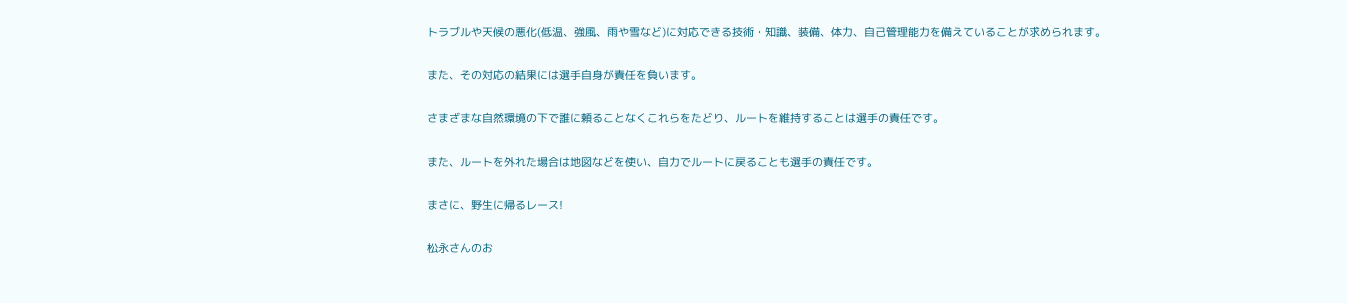トラブルや天候の悪化(低温、強風、雨や雪など)に対応できる技術・知識、装備、体力、自己管理能力を備えていることが求められます。

また、その対応の結果には選手自身が責任を負います。

さまざまな自然環境の下で誰に頼ることなくこれらをたどり、ルートを維持することは選手の責任です。

また、ルートを外れた場合は地図などを使い、自力でルートに戻ることも選手の責任です。

まさに、野生に帰るレース!

松永さんのお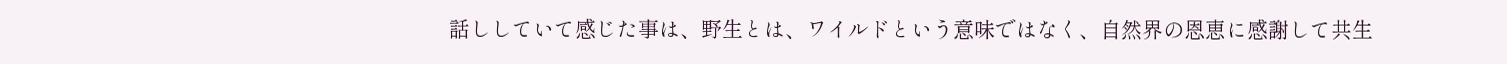話ししていて感じた事は、野生とは、ワイルドという意味ではなく、自然界の恩恵に感謝して共生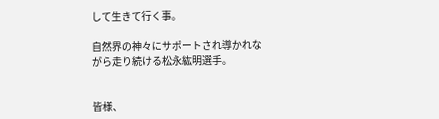して生きて行く事。

自然界の神々にサポートされ導かれながら走り続ける松永紘明選手。


皆様、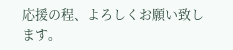応援の程、よろしくお願い致します。